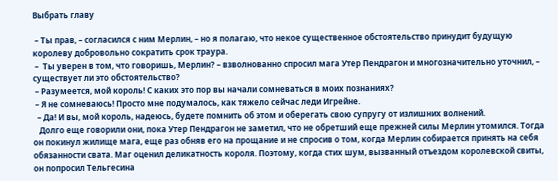Выбрать главу

 – Ты прав, – согласился с ним Мерлин, – но я полагаю, что некое существенное обстоятельство принудит будущую королеву добровольно сократить срок траура.
 –  Ты уверен в том, что говоришь, Мерлин? – взволнованно спросил мага Утер Пендрагон и многозначительно уточнил, – существует ли это обстоятельство?
 – Разумеется, мой король! С каких это пор вы начали сомневаться в моих познаниях?
 – Я не сомневаюсь! Просто мне подумалось, как тяжело сейчас леди Игрейне.
  – Да! И вы, мой король, надеюсь, будете помнить об этом и оберегать свою супругу от излишних волнений.
   Долго еще говорили они, пока Утер Пендрагон не заметил, что не обретший еще прежней силы Мерлин утомился. Тогда он покинул жилище мага, еще раз обняв его на прощание и не спросив о том, когда Мерлин собирается принять на себя обязанности свата. Маг оценил деликатность короля. Поэтому, когда стих шум, вызванный отъездом королевской свиты, он попросил Тельгесина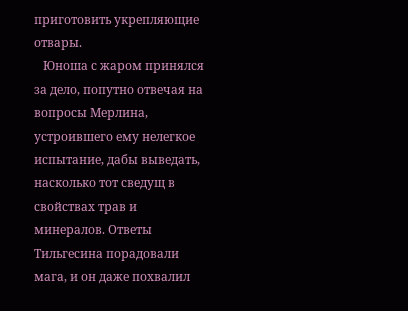приготовить укрепляющие отвары.
   Юноша с жаром принялся за дело, попутно отвечая на вопросы Мерлина, устроившего ему нелегкое испытание, дабы выведать, насколько тот сведущ в свойствах трав и минералов. Ответы Тильгесина порадовали мага, и он даже похвалил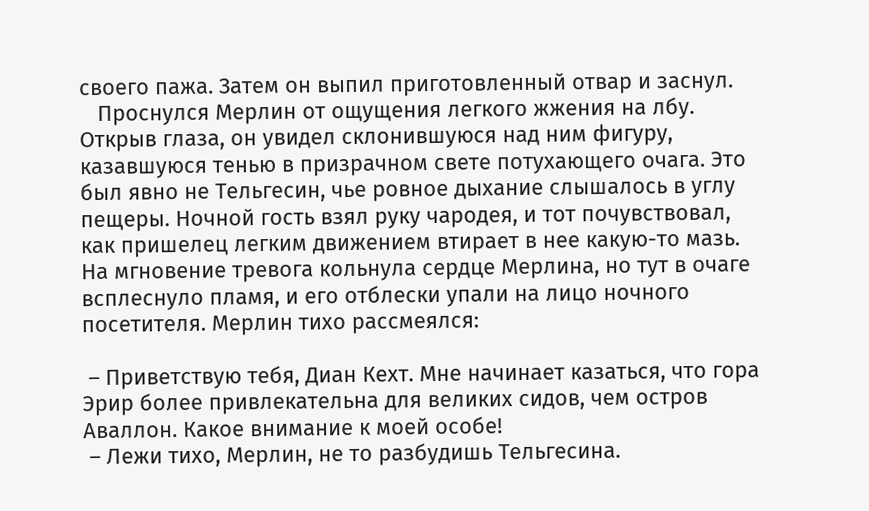своего пажа. Затем он выпил приготовленный отвар и заснул.
   Проснулся Мерлин от ощущения легкого жжения на лбу. Открыв глаза, он увидел склонившуюся над ним фигуру, казавшуюся тенью в призрачном свете потухающего очага. Это был явно не Тельгесин, чье ровное дыхание слышалось в углу пещеры. Ночной гость взял руку чародея, и тот почувствовал, как пришелец легким движением втирает в нее какую-то мазь. На мгновение тревога кольнула сердце Мерлина, но тут в очаге всплеснуло пламя, и его отблески упали на лицо ночного посетителя. Мерлин тихо рассмеялся:

 – Приветствую тебя, Диан Кехт. Мне начинает казаться, что гора Эрир более привлекательна для великих сидов, чем остров Аваллон. Какое внимание к моей особе!
 – Лежи тихо, Мерлин, не то разбудишь Тельгесина.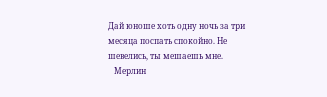Дай юноше хоть одну ночь за три месяца поспать спокойно. Не шевелись, ты мешаешь мне.
   Мерлин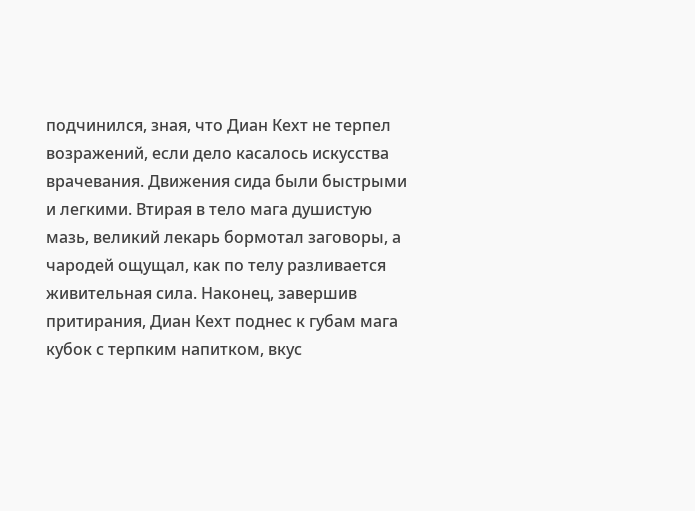подчинился, зная, что Диан Кехт не терпел возражений, если дело касалось искусства врачевания. Движения сида были быстрыми и легкими. Втирая в тело мага душистую мазь, великий лекарь бормотал заговоры, а чародей ощущал, как по телу разливается живительная сила. Наконец, завершив притирания, Диан Кехт поднес к губам мага кубок с терпким напитком, вкус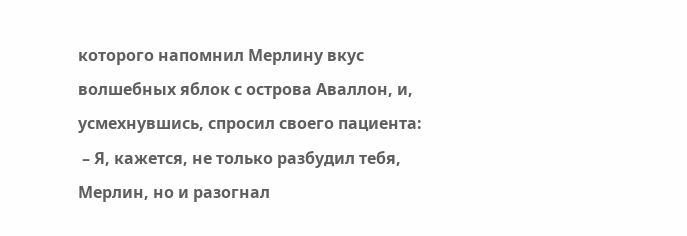которого напомнил Мерлину вкус волшебных яблок с острова Аваллон, и, усмехнувшись, спросил своего пациента:
 – Я, кажется, не только разбудил тебя, Мерлин, но и разогнал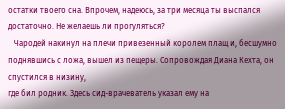остатки твоего сна. Впрочем, надеюсь, за три месяца ты выспался достаточно. Не желаешь ли прогуляться?
   Чародей накинул на плечи привезенный королем плащ и, бесшумно поднявшись с ложа, вышел из пещеры. Сопровождая Диана Кехта, он спустился в низину,
где бил родник. Здесь сид-врачеватель указал ему на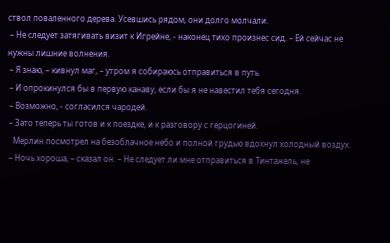ствол поваленного дерева. Усевшись рядом, они долго молчали.
 – Не следует затягивать визит к Игрейне, - наконец тихо произнес сид. – Ей сейчас не нужны лишние волнения.
 – Я знаю, – кивнул маг, – утром я собираюсь отправиться в путь.
 – И опрокинулся бы в первую канаву, если бы я не навестил тебя сегодня.
 – Возможно, - согласился чародей.
 – Зато теперь ты готов и к поездке, и к разговору с герцогиней.
   Мерлин посмотрел на безоблачное небо и полной грудью вдохнул холодный воздух.
 – Ночь хороша, – сказал он. – Не следует ли мне отправиться в Тинтажель, не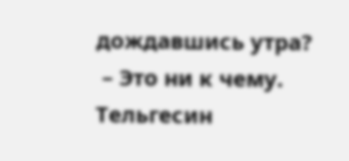дождавшись утра?
 – Это ни к чему. Тельгесин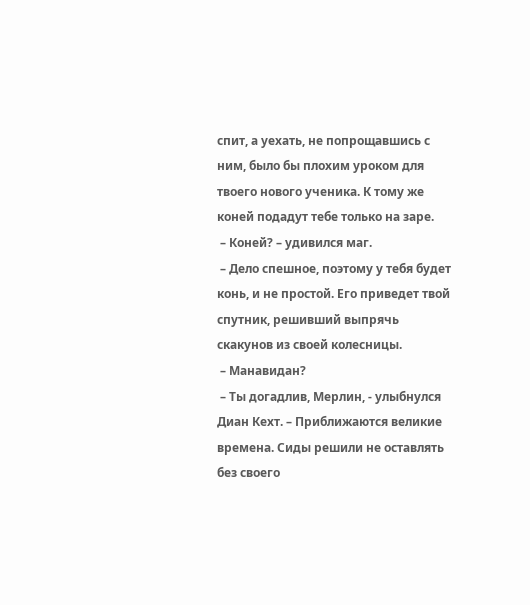спит, а уехать, не попрощавшись с ним, было бы плохим уроком для твоего нового ученика. К тому же коней подадут тебе только на заре.
 – Коней? – удивился маг.
 – Дело спешное, поэтому у тебя будет конь, и не простой. Его приведет твой спутник, решивший выпрячь скакунов из своей колесницы.
 – Манавидан?
 – Ты догадлив, Мерлин, - улыбнулся Диан Кехт. – Приближаются великие времена. Сиды решили не оставлять без своего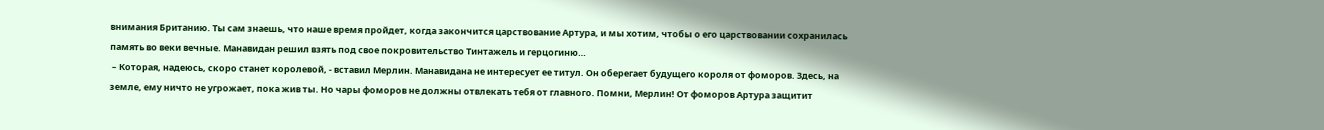внимания Британию. Ты сам знаешь, что наше время пройдет, когда закончится царствование Артура, и мы хотим, чтобы о его царствовании сохранилась память во веки вечные. Манавидан решил взять под свое покровительство Тинтажель и герцогиню…
 – Которая, надеюсь, скоро станет королевой, - вставил Мерлин. Манавидана не интересует ее титул. Он оберегает будущего короля от фоморов. Здесь, на земле, ему ничто не угрожает, пока жив ты. Но чары фоморов не должны отвлекать тебя от главного. Помни, Мерлин! От фоморов Артура защитит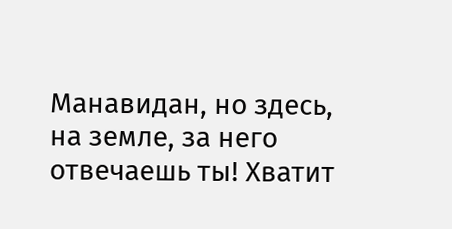Манавидан, но здесь, на земле, за него отвечаешь ты! Хватит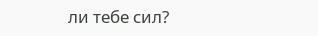ли тебе сил?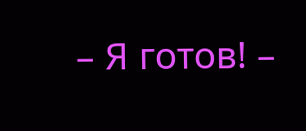– Я готов! –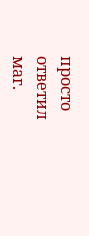просто ответил маг.